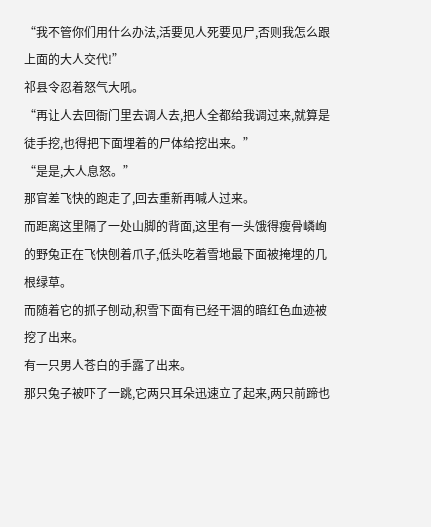“我不管你们用什么办法,活要见人死要见尸,否则我怎么跟上面的大人交代!”
祁县令忍着怒气大吼。
“再让人去回衙门里去调人去,把人全都给我调过来,就算是徒手挖,也得把下面埋着的尸体给挖出来。”
“是是,大人息怒。”
那官差飞快的跑走了,回去重新再喊人过来。
而距离这里隔了一处山脚的背面,这里有一头饿得瘦骨嶙峋的野兔正在飞快刨着爪子,低头吃着雪地最下面被掩埋的几根绿草。
而随着它的抓子刨动,积雪下面有已经干涸的暗红色血迹被挖了出来。
有一只男人苍白的手露了出来。
那只兔子被吓了一跳,它两只耳朵迅速立了起来,两只前蹄也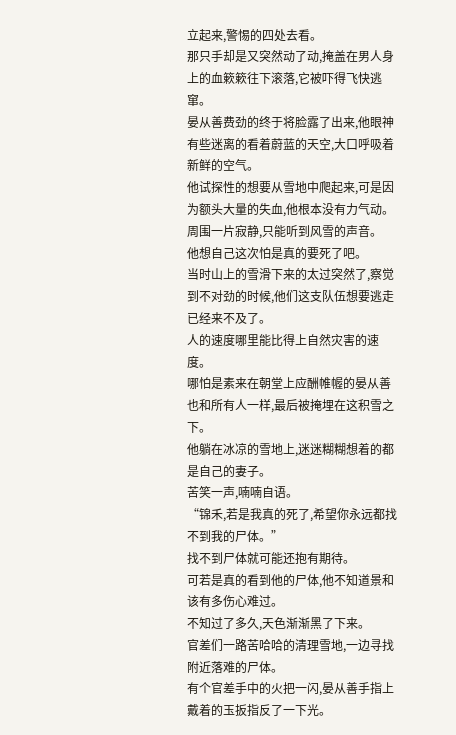立起来,警惕的四处去看。
那只手却是又突然动了动,掩盖在男人身上的血簌簌往下滚落,它被吓得飞快逃窜。
晏从善费劲的终于将脸露了出来,他眼神有些迷离的看着蔚蓝的天空,大口呼吸着新鲜的空气。
他试探性的想要从雪地中爬起来,可是因为额头大量的失血,他根本没有力气动。
周围一片寂静,只能听到风雪的声音。
他想自己这次怕是真的要死了吧。
当时山上的雪滑下来的太过突然了,察觉到不对劲的时候,他们这支队伍想要逃走已经来不及了。
人的速度哪里能比得上自然灾害的速度。
哪怕是素来在朝堂上应酬帷幄的晏从善也和所有人一样,最后被掩埋在这积雪之下。
他躺在冰凉的雪地上,迷迷糊糊想着的都是自己的妻子。
苦笑一声,喃喃自语。
“锦禾,若是我真的死了,希望你永远都找不到我的尸体。”
找不到尸体就可能还抱有期待。
可若是真的看到他的尸体,他不知道景和该有多伤心难过。
不知过了多久,天色渐渐黑了下来。
官差们一路苦哈哈的清理雪地,一边寻找附近落难的尸体。
有个官差手中的火把一闪,晏从善手指上戴着的玉扳指反了一下光。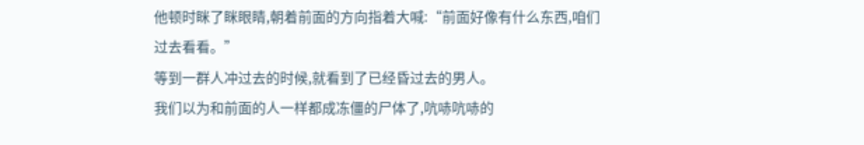他顿时眯了眯眼睛,朝着前面的方向指着大喊:“前面好像有什么东西,咱们过去看看。”
等到一群人冲过去的时候,就看到了已经昏过去的男人。
我们以为和前面的人一样都成冻僵的尸体了,吭哧吭哧的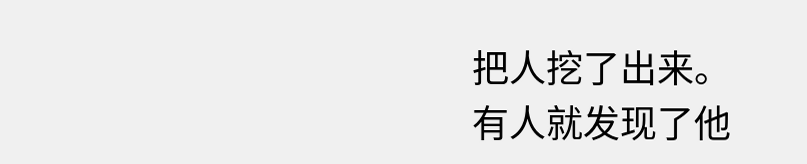把人挖了出来。
有人就发现了他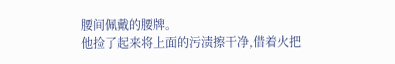腰间佩戴的腰牌。
他捡了起来将上面的污渍擦干净,借着火把